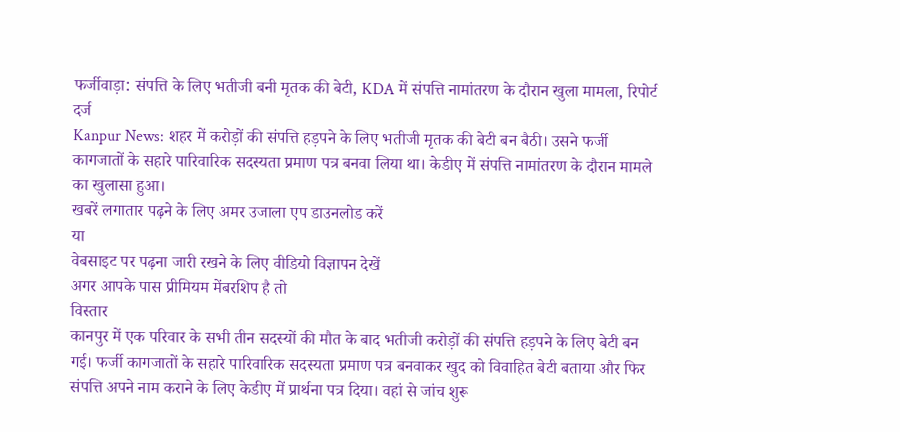फर्जीवाड़ा: संपत्ति के लिए भतीजी बनी मृतक की बेटी, KDA में संपत्ति नामांतरण के दौरान खुला मामला, रिपोर्ट दर्ज
Kanpur News: शहर में करोड़ों की संपत्ति हड़पने के लिए भतीजी मृतक की बेटी बन बैठी। उसने फर्जी कागजातों के सहारे पारिवारिक सदस्यता प्रमाण पत्र बनवा लिया था। केडीए में संपत्ति नामांतरण के दौरान मामले का खुलासा हुआ।
खबरें लगातार पढ़ने के लिए अमर उजाला एप डाउनलोड करें
या
वेबसाइट पर पढ़ना जारी रखने के लिए वीडियो विज्ञापन देखें
अगर आपके पास प्रीमियम मेंबरशिप है तो
विस्तार
कानपुर में एक परिवार के सभी तीन सदस्यों की मौत के बाद भतीजी करोड़ों की संपत्ति हड़पने के लिए बेटी बन गई। फर्जी कागजातों के सहारे पारिवारिक सदस्यता प्रमाण पत्र बनवाकर खुद को विवाहित बेटी बताया और फिर संपत्ति अपने नाम कराने के लिए केडीए में प्रार्थना पत्र दिया। वहां से जांच शुरू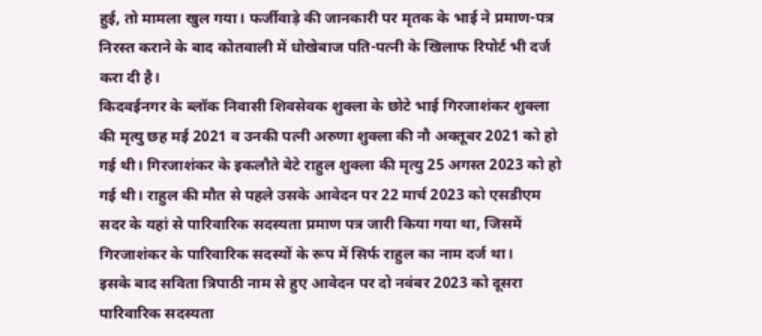हुई, तो मामला खुल गया। फर्जीवाड़े की जानकारी पर मृतक के भाई ने प्रमाण-पत्र निरस्त कराने के बाद कोतवाली में धोखेबाज पति-पत्नी के खिलाफ रिपोर्ट भी दर्ज करा दी है।
किदवईनगर के ब्लॉक निवासी शिवसेवक शुक्ला के छोटे भाई गिरजाशंकर शुक्ला की मृत्यु छह मई 2021 व उनकी पत्नी अरुणा शुक्ला की नौ अक्तूबर 2021 को हो गई थी। गिरजाशंकर के इकलौते बेटे राहुल शुक्ला की मृत्यु 25 अगस्त 2023 को हो गई थी। राहुल की मौत से पहले उसके आवेदन पर 22 मार्च 2023 को एसडीएम सदर के यहां से पारिवारिक सदस्यता प्रमाण पत्र जारी किया गया था, जिसमें गिरजाशंकर के पारिवारिक सदस्यों के रूप में सिर्फ राहुल का नाम दर्ज था।
इसके बाद सविता त्रिपाठी नाम से हुए आवेदन पर दो नवंबर 2023 को दूसरा पारिवारिक सदस्यता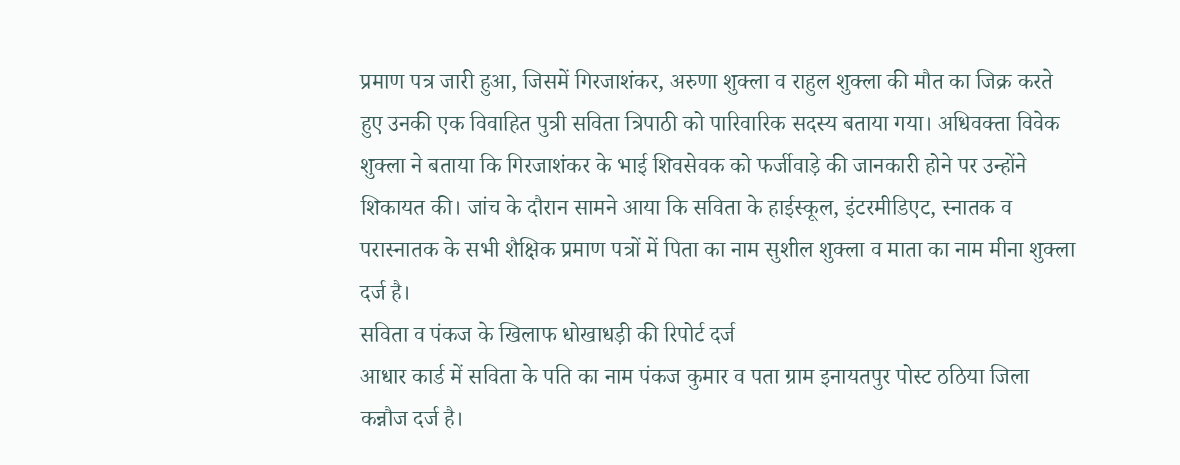प्रमाण पत्र जारी हुआ, जिसमें गिरजाशंकर, अरुणा शुक्ला व राहुल शुक्ला की मौत का जिक्र करते हुए उनकी एक विवाहित पुत्री सविता त्रिपाठी को पारिवारिक सदस्य बताया गया। अधिवक्ता विवेक शुक्ला ने बताया कि गिरजाशंकर के भाई शिवसेवक को फर्जीवाड़े की जानकारी होने पर उन्होंने शिकायत की। जांच के दौरान सामने आया कि सविता के हाईस्कूल, इंटरमीडिएट, स्नातक व परास्नातक के सभी शैक्षिक प्रमाण पत्रों में पिता का नाम सुशील शुक्ला व माता का नाम मीना शुक्ला दर्ज है।
सविता व पंकज के खिलाफ धोखाधड़ी की रिपोर्ट दर्ज
आधार कार्ड में सविता के पति का नाम पंकज कुमार व पता ग्राम इनायतपुर पोस्ट ठठिया जिला कन्नौज दर्ज है।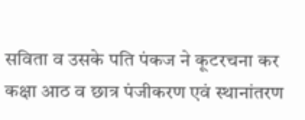सविता व उसके पति पंकज ने कूटरचना कर कक्षा आठ व छात्र पंजीकरण एवं स्थानांतरण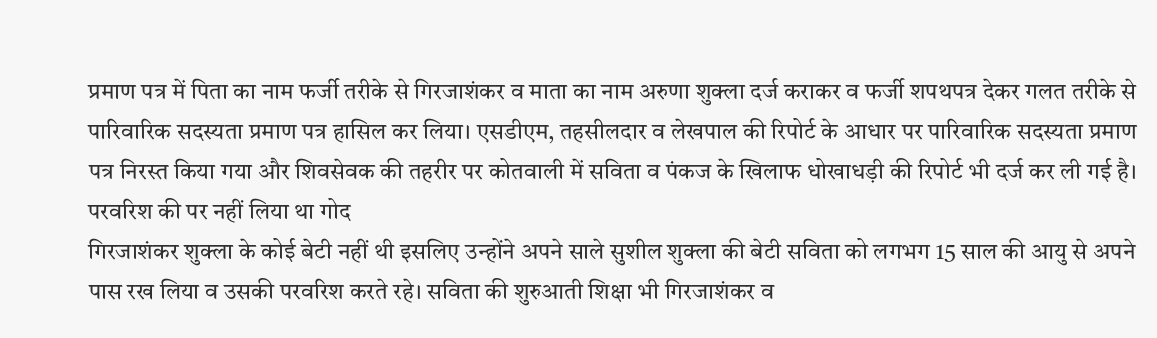प्रमाण पत्र में पिता का नाम फर्जी तरीके से गिरजाशंकर व माता का नाम अरुणा शुक्ला दर्ज कराकर व फर्जी शपथपत्र देकर गलत तरीके से पारिवारिक सदस्यता प्रमाण पत्र हासिल कर लिया। एसडीएम, तहसीलदार व लेखपाल की रिपोर्ट के आधार पर पारिवारिक सदस्यता प्रमाण पत्र निरस्त किया गया और शिवसेवक की तहरीर पर कोतवाली में सविता व पंकज के खिलाफ धोखाधड़ी की रिपोर्ट भी दर्ज कर ली गई है।
परवरिश की पर नहीं लिया था गोद
गिरजाशंकर शुक्ला के कोई बेटी नहीं थी इसलिए उन्होंने अपने साले सुशील शुक्ला की बेटी सविता को लगभग 15 साल की आयु से अपने पास रख लिया व उसकी परवरिश करते रहे। सविता की शुरुआती शिक्षा भी गिरजाशंकर व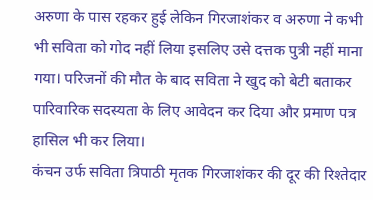अरुणा के पास रहकर हुई लेकिन गिरजाशंकर व अरुणा ने कभी भी सविता को गोद नहीं लिया इसलिए उसे दत्तक पुत्री नहीं माना गया। परिजनों की मौत के बाद सविता ने खुद को बेटी बताकर पारिवारिक सदस्यता के लिए आवेदन कर दिया और प्रमाण पत्र हासिल भी कर लिया।
कंचन उर्फ सविता त्रिपाठी मृतक गिरजाशंकर की दूर की रिश्तेदार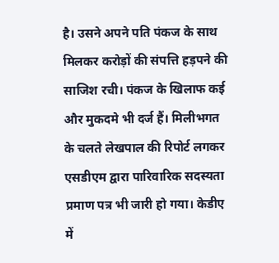है। उसने अपने पति पंकज के साथ मिलकर करोड़ों की संपत्ति हड़पने की साजिश रची। पंकज के खिलाफ कई और मुकदमे भी दर्ज हैं। मिलीभगत के चलते लेखपाल की रिपोर्ट लगकर एसडीएम द्वारा पारिवारिक सदस्यता प्रमाण पत्र भी जारी हो गया। केडीए में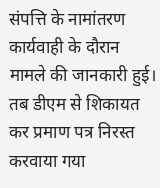संपत्ति के नामांतरण कार्यवाही के दौरान मामले की जानकारी हुई। तब डीएम से शिकायत कर प्रमाण पत्र निरस्त करवाया गया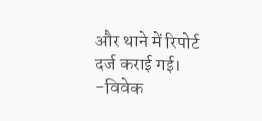और थाने में रिपोर्ट दर्ज कराई गई। -विवेक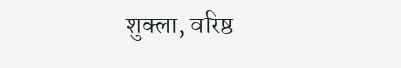शुक्ला, वरिष्ठ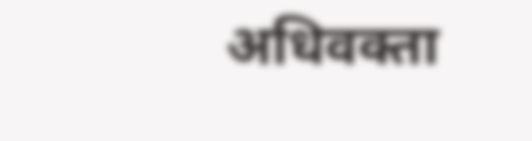अधिवक्ता